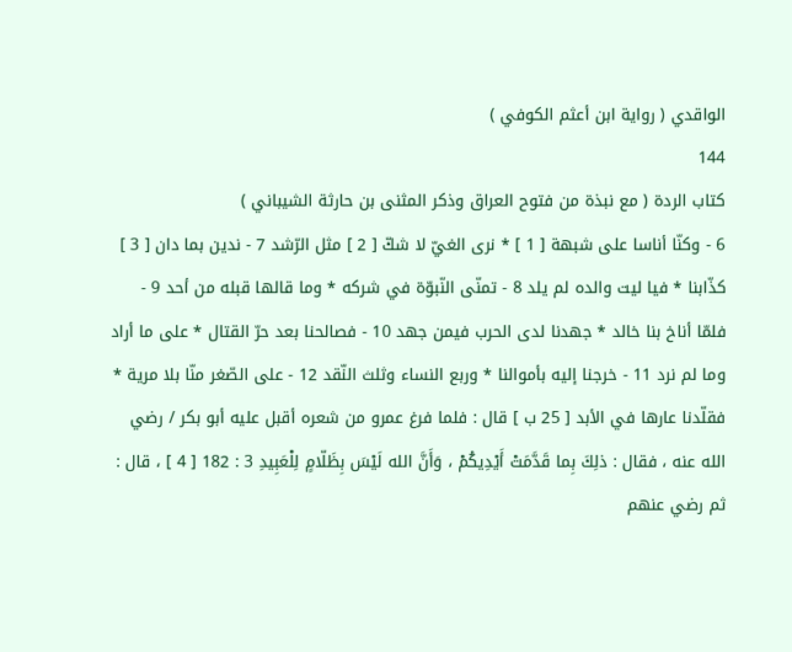الواقدي ( رواية ابن أعثم الكوفي )
144
كتاب الردة ( مع نبذة من فتوح العراق وذكر المثنى بن حارثة الشيباني )
6 - وكنّا أناسا على شبهة [ 1 ] * نرى الغيّ لا شكّ [ 2 ] مثل الرّشد 7 - ندين بما دان [ 3 ] كذّابنا * فيا ليت والده لم يلد 8 - تمنّى النّبوّة في شركه * وما قالها قبله من أحد 9 - فلمّا أناخ بنا خالد * جهدنا لدى الحرب فيمن جهد 10 - فصالحنا بعد حرّ القتال * على ما أراد وما لم نرد 11 - خرجنا إليه بأموالنا * وربع النساء وثلث النّقد 12 - على الصّغر منّا بلا مرية * فقلّدنا عارها في الأبد [ 25 ب ] قال : فلما فرغ عمرو من شعره أقبل عليه أبو بكر / رضي الله عنه ، فقال : ذلِكَ بِما قَدَّمَتْ أَيْدِيكُمْ ، وَأَنَّ الله لَيْسَ بِظَلّامٍ لِلْعَبِيدِ 3 : 182 [ 4 ] ، قال : ثم رضي عنهم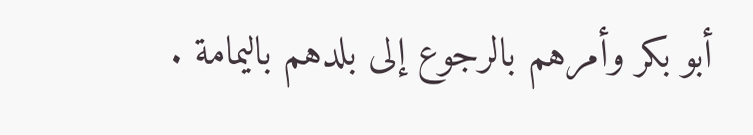أبو بكر وأمرهم بالرجوع إلى بلدهم باليمامة .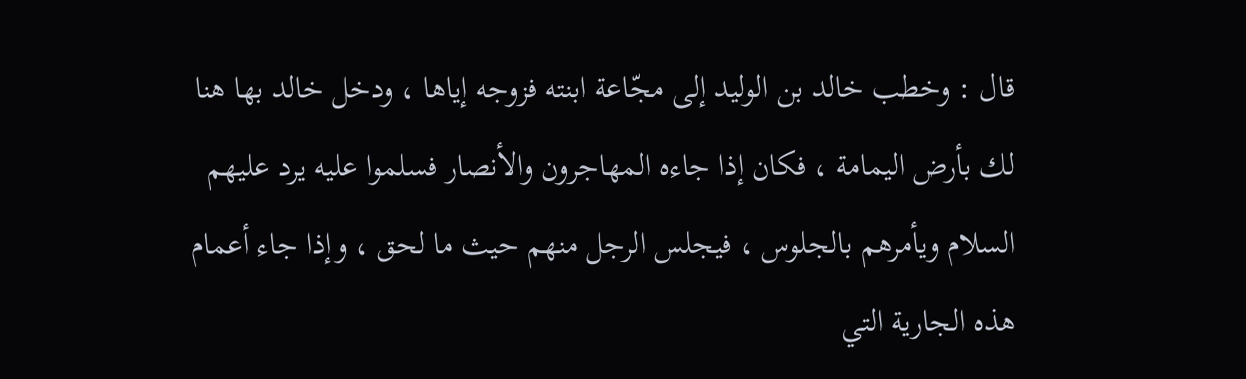قال : وخطب خالد بن الوليد إلى مجّاعة ابنته فزوجه إياها ، ودخل خالد بها هنا لك بأرض اليمامة ، فكان إذا جاءه المهاجرون والأنصار فسلموا عليه يرد عليهم السلام ويأمرهم بالجلوس ، فيجلس الرجل منهم حيث ما لحق ، وإذا جاء أعمام هذه الجارية التي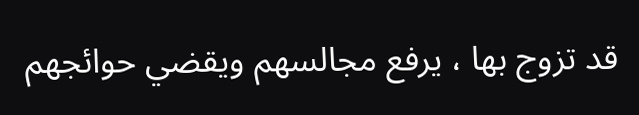قد تزوج بها ، يرفع مجالسهم ويقضي حوائجهم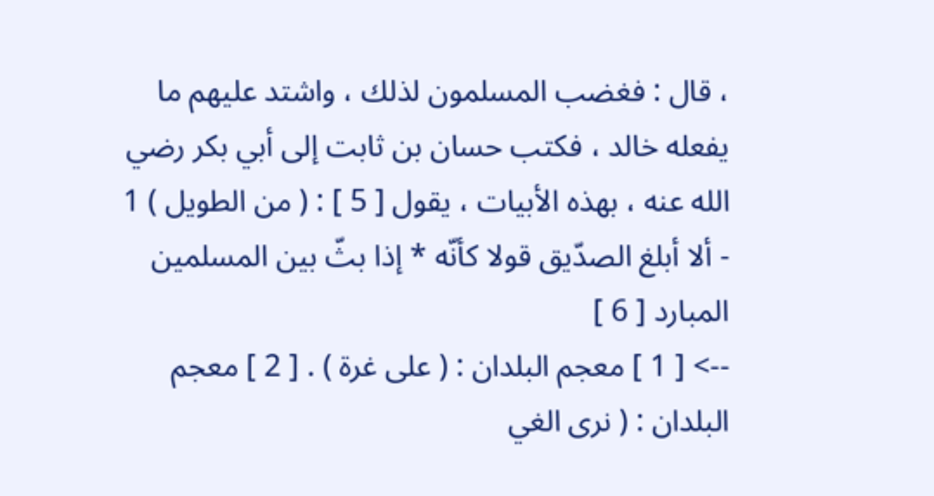، قال : فغضب المسلمون لذلك ، واشتد عليهم ما يفعله خالد ، فكتب حسان بن ثابت إلى أبي بكر رضي الله عنه ، بهذه الأبيات ، يقول [ 5 ] : ( من الطويل ) 1 - ألا أبلغ الصدّيق قولا كأنّه * إذا بثّ بين المسلمين المبارد [ 6 ]
--> [ 1 ] معجم البلدان : ( على غرة ) . [ 2 ] معجم البلدان : ( نرى الغي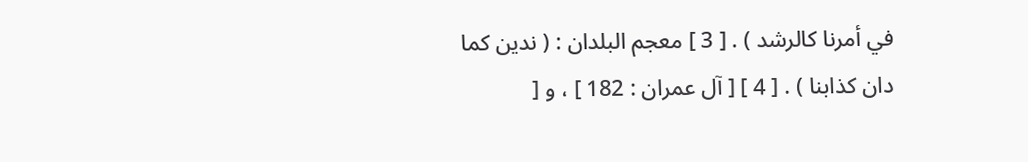في أمرنا كالرشد ) . [ 3 ] معجم البلدان : ( ندين كما دان كذابنا ) . [ 4 ] [ آل عمران : 182 ] ، و [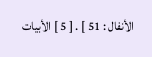الأنفال : 51 ] . [ 5 ] الأبيات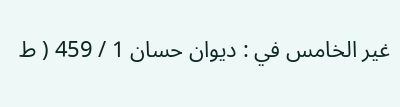غير الخامس في : ديوان حسان 1 / 459 ( ط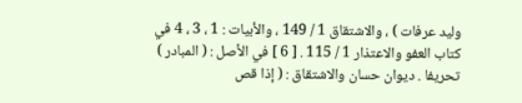وليد عرفات ) ، والاشتقاق 1 / 149 ، والأبيات : 1 ، 3 ، 4 في كتاب العفو والاعتذار 1 / 115 . [ 6 ] في الأصل : ( المبادر ) تحريفا . ديوان حسان والاشتقاق : ( إذا قص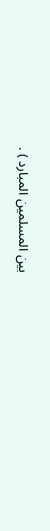بين المسلمين المبارد ) .